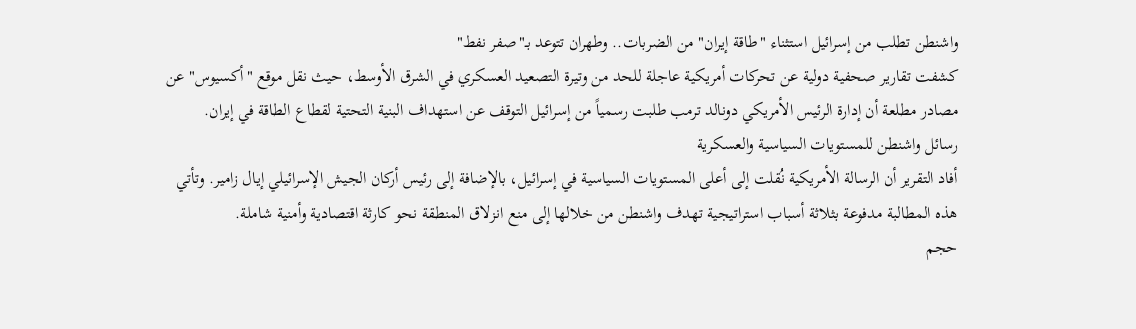واشنطن تطلب من إسرائيل استثناء "طاقة إيران" من الضربات.. وطهران تتوعد بـ"صفر نفط"
كشفت تقارير صحفية دولية عن تحركات أمريكية عاجلة للحد من وتيرة التصعيد العسكري في الشرق الأوسط، حيث نقل موقع "أكسيوس" عن مصادر مطلعة أن إدارة الرئيس الأمريكي دونالد ترمب طلبت رسمياً من إسرائيل التوقف عن استهداف البنية التحتية لقطاع الطاقة في إيران.
رسائل واشنطن للمستويات السياسية والعسكرية
أفاد التقرير أن الرسالة الأمريكية نُقلت إلى أعلى المستويات السياسية في إسرائيل، بالإضافة إلى رئيس أركان الجيش الإسرائيلي إيال زامير. وتأتي هذه المطالبة مدفوعة بثلاثة أسباب استراتيجية تهدف واشنطن من خلالها إلى منع انزلاق المنطقة نحو كارثة اقتصادية وأمنية شاملة.
حجم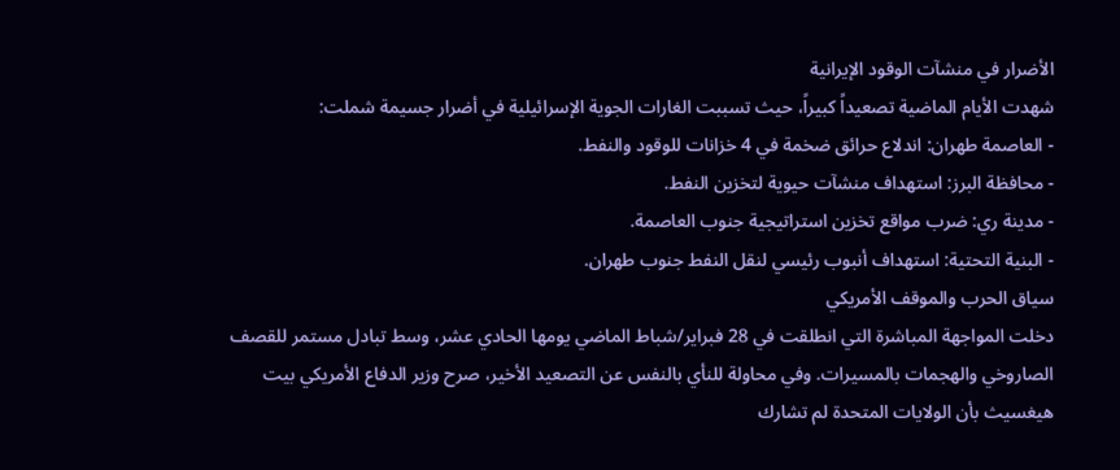الأضرار في منشآت الوقود الإيرانية
شهدت الأيام الماضية تصعيداً كبيراً، حيث تسببت الغارات الجوية الإسرائيلية في أضرار جسيمة شملت:
- العاصمة طهران: اندلاع حرائق ضخمة في 4 خزانات للوقود والنفط.
- محافظة البرز: استهداف منشآت حيوية لتخزين النفط.
- مدينة ري: ضرب مواقع تخزين استراتيجية جنوب العاصمة.
- البنية التحتية: استهداف أنبوب رئيسي لنقل النفط جنوب طهران.
سياق الحرب والموقف الأمريكي
دخلت المواجهة المباشرة التي انطلقت في 28 فبراير/شباط الماضي يومها الحادي عشر، وسط تبادل مستمر للقصف الصاروخي والهجمات بالمسيرات. وفي محاولة للنأي بالنفس عن التصعيد الأخير، صرح وزير الدفاع الأمريكي بيت هيغسيث بأن الولايات المتحدة لم تشارك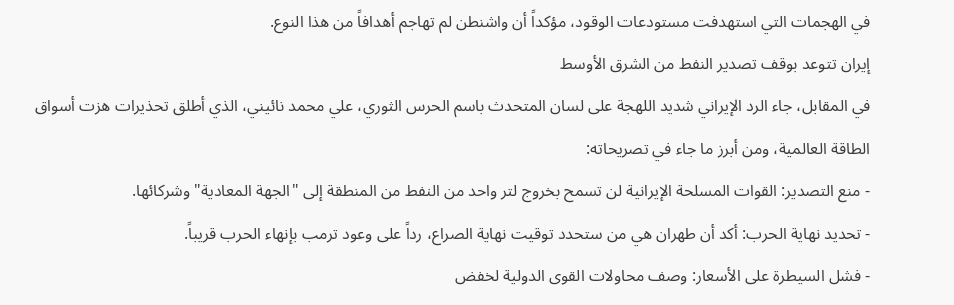في الهجمات التي استهدفت مستودعات الوقود، مؤكداً أن واشنطن لم تهاجم أهدافاً من هذا النوع.
إيران تتوعد بوقف تصدير النفط من الشرق الأوسط
في المقابل، جاء الرد الإيراني شديد اللهجة على لسان المتحدث باسم الحرس الثوري، علي محمد نائيني، الذي أطلق تحذيرات هزت أسواق الطاقة العالمية، ومن أبرز ما جاء في تصريحاته:
- منع التصدير: القوات المسلحة الإيرانية لن تسمح بخروج لتر واحد من النفط من المنطقة إلى "الجهة المعادية" وشركائها.
- تحديد نهاية الحرب: أكد أن طهران هي من ستحدد توقيت نهاية الصراع، رداً على وعود ترمب بإنهاء الحرب قريباً.
- فشل السيطرة على الأسعار: وصف محاولات القوى الدولية لخفض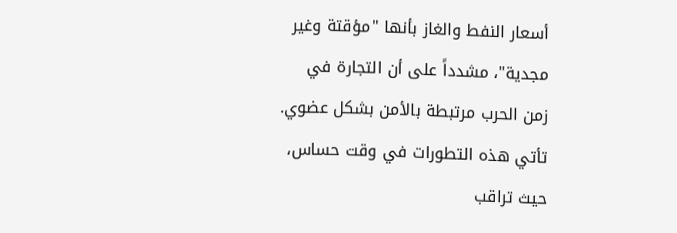أسعار النفط والغاز بأنها "مؤقتة وغير مجدية"، مشدداً على أن التجارة في زمن الحرب مرتبطة بالأمن بشكل عضوي.
تأتي هذه التطورات في وقت حساس، حيث تراقب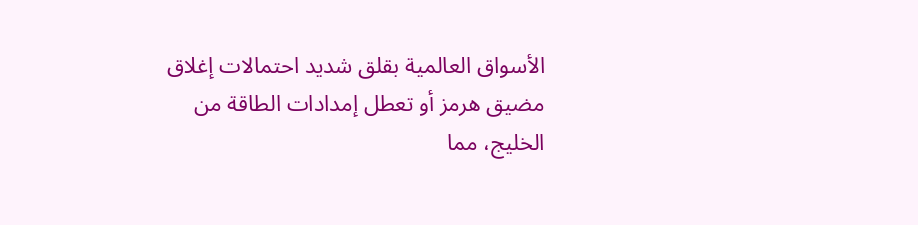الأسواق العالمية بقلق شديد احتمالات إغلاق مضيق هرمز أو تعطل إمدادات الطاقة من الخليج، مما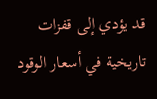قد يؤدي إلى قفزات تاريخية في أسعار الوقود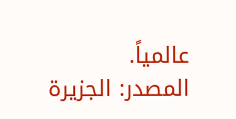عالمياً.
المصدر: الجزيرة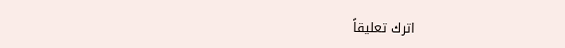اترك تعليقاً